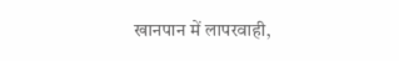खानपान में लापरवाही,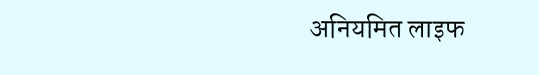अनियमित लाइफ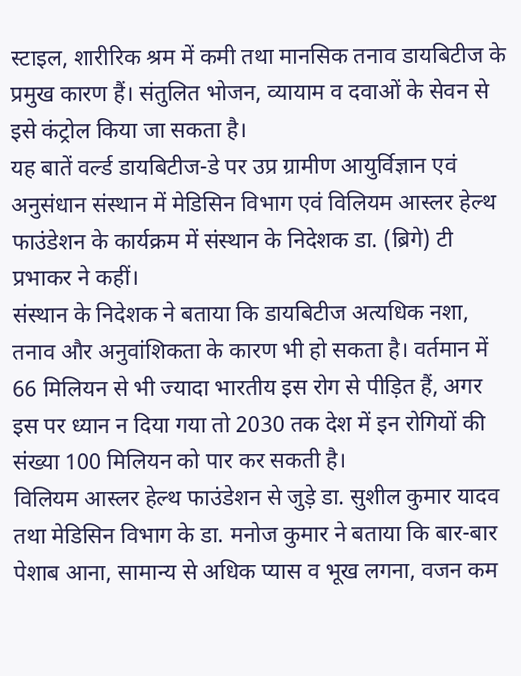स्टाइल, शारीरिक श्रम में कमी तथा मानसिक तनाव डायबिटीज के प्रमुख कारण हैं। संतुलित भोजन, व्यायाम व दवाओं के सेवन से इसे कंट्रोल किया जा सकता है।
यह बातें वर्ल्ड डायबिटीज-डे पर उप्र ग्रामीण आयुर्विज्ञान एवं अनुसंधान संस्थान में मेडिसिन विभाग एवं विलियम आस्लर हेल्थ फाउंडेशन के कार्यक्रम में संस्थान के निदेशक डा. (ब्रिगे) टी प्रभाकर ने कहीं।
संस्थान के निदेशक ने बताया कि डायबिटीज अत्यधिक नशा, तनाव और अनुवांशिकता के कारण भी हो सकता है। वर्तमान में 66 मिलियन से भी ज्यादा भारतीय इस रोग से पीड़ित हैं, अगर इस पर ध्यान न दिया गया तो 2030 तक देश में इन रोगियों की संख्या 100 मिलियन को पार कर सकती है।
विलियम आस्लर हेल्थ फाउंडेशन से जुड़े डा. सुशील कुमार यादव तथा मेडिसिन विभाग के डा. मनोज कुमार ने बताया कि बार-बार पेशाब आना, सामान्य से अधिक प्यास व भूख लगना, वजन कम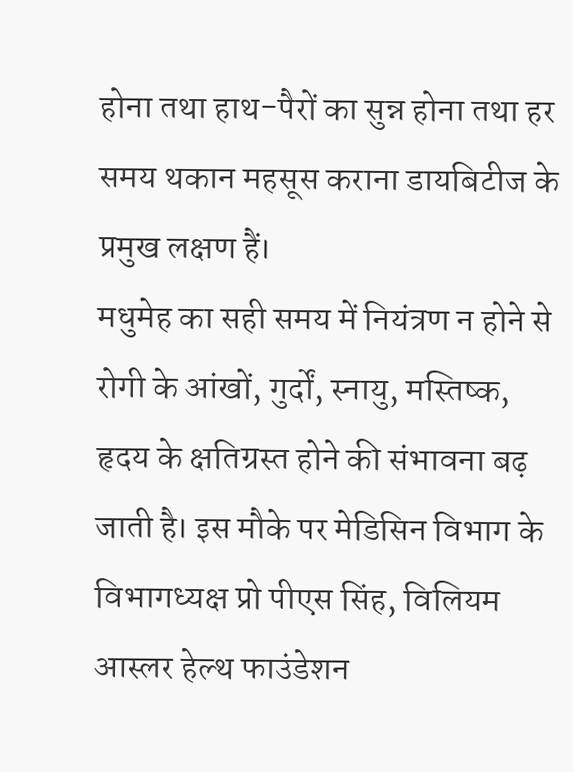होना तथा हाथ-पैरों का सुन्न होना तथा हर समय थकान महसूस कराना डायबिटीज के प्रमुख लक्षण हैं।
मधुमेह का सही समय में नियंत्रण न होने से रोगी के आंखों, गुर्दों, स्नायु, मस्तिष्क, हृदय के क्षतिग्रस्त होने की संभावना बढ़ जाती है। इस मौके पर मेडिसिन विभाग के विभागध्यक्ष प्रो पीएस सिंह, विलियम आस्लर हेल्थ फाउंडेशन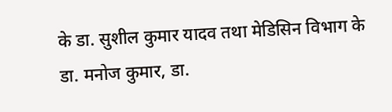के डा. सुशील कुमार यादव तथा मेडिसिन विभाग के डा. मनोज कुमार, डा.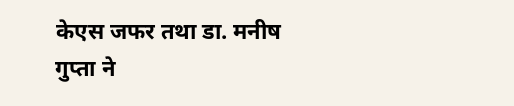केएस जफर तथा डा. मनीष गुप्ता ने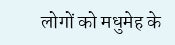लोगों को मधुमेह के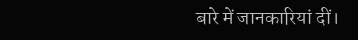बारे में जानकारियां दीं।